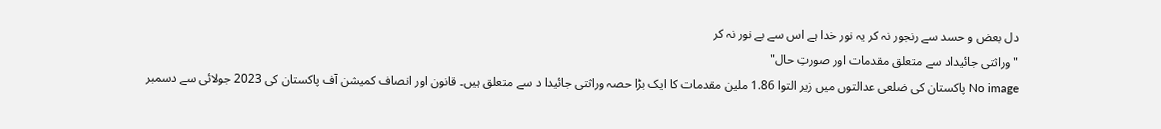دل بعض و حسد سے رنجور نہ کر یہ نور خدا ہے اس سے بے نور نہ کر
"وراثتی جائیداد سے متعلق مقدمات اور صورتِ حال"
No image پاکستان کی ضلعی عدالتوں میں زیر التوا 1.86 ملین مقدمات کا ایک بڑا حصہ وراثتی جائیدا د سے متعلق ہیں۔ قانون اور انصاف کمیشن آف پاکستان کی 2023 جولائی سے دسمبر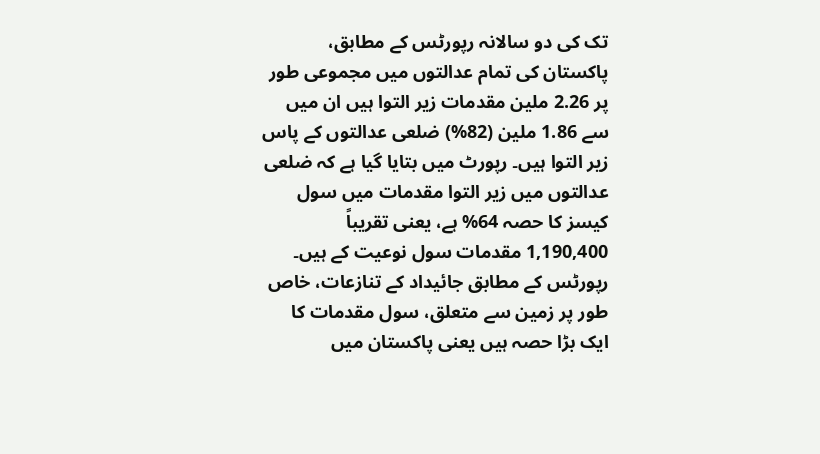تک کی دو سالانہ رپورٹس کے مطابق، پاکستان کی تمام عدالتوں میں مجموعی طور پر 2.26 ملین مقدمات زیر التوا ہیں ان میں سے 1.86 ملین (82%) ضلعی عدالتوں کے پاس زیر التوا ہیں۔ رپورٹ میں بتایا گیا ہے کہ ضلعی عدالتوں میں زیر التوا مقدمات میں سول کیسز کا حصہ 64% ہے، یعنی تقریباً 1,190,400 مقدمات سول نوعیت کے ہیں۔ رپورٹس کے مطابق جائیداد کے تنازعات، خاص طور پر زمین سے متعلق، سول مقدمات کا ایک بڑا حصہ ہیں یعنی پاکستان میں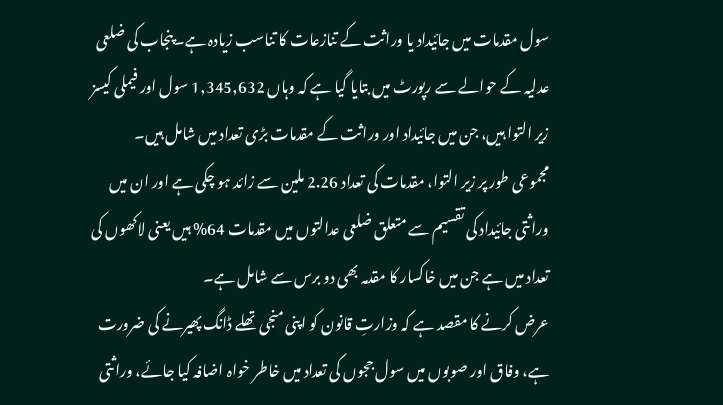سول مقدمات میں جائیداد یا وراثت کے تنازعات کا تناسب زیادہ ہے۔پنجاب کی ضلعی عدلیہ کے حوالے سے رپورٹ میں بتایا گیا ہے کہ وہاں 1,345,632 سول اور فیملی کیسز زیر التوا ہیں، جن میں جائیداد اور وراثت کے مقدمات بڑی تعداد میں شامل ہیں۔
مجموعی طور پر زیر التوا، مقدمات کی تعداد 2.26 ملین سے زائد ہو چکی ہے اور ان میں وراثتی جائیداد کی تقسیم سے متعلق ضلعی عدالتوں میں مقدمات 64% ہیں یعنی لاکھوں کی تعداد میں ہے جن میں خاکسار کا مقدمہ بھی دو برس سے شامل ہے۔
عرض کرنے کا مقصد ہے کہ وزارتِ قانون کو اپنی منجی تھلے ڈانگ پھیرنے کی ضرورت ہے، وفاق اور صوبوں میں سول ججوں کی تعداد میں خاطر خواہ اضافہ کیا جائے، وراثتی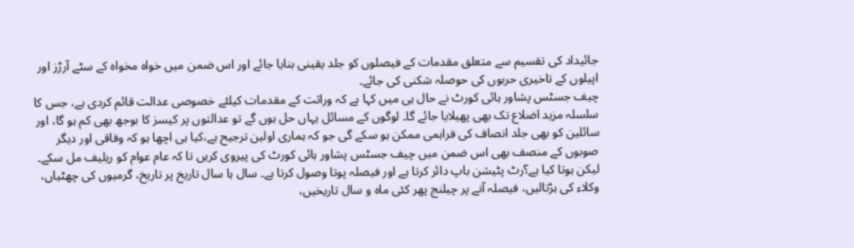جائیداد کی تقسیم سے متعلق مقدمات کے فیصلوں کو جلد یقینی بنایا جائے اور اس ضمن میں خواہ مخواہ کے سٹے آرڑز اور اپیلوں کے تاخیری حربوں کی حوصلہ شکنی کی جائے۔
چیف جسٹس پشاور ہائی کورٹ نے حال ہی میں کہا ہے کہ وراثت کے مقدمات کیلئے خصوصی عدالت قائم کردی ہے، جس کا سلسلہ مزید اضلاع تک بھی پھیلایا جائے گا۔ لوگوں کے مسائل یہاں حل ہوں گے تو عدالتوں پر کیسز کا بوجھ بھی کم ہو گا، اور سائلین کو بھی جلد انصاف کی فراہمی ممکن ہو سکے گی جو کہ ہماری اولین ترجیح ہے،کیا ہی اچھا ہو کہ وفاقی اور دیگر صوبوں کے منصف بھی اس ضمن میں چیف جسٹس پشاور ہائی کورٹ کی پیروی کریں تا کہ عام عوام کو ریلیف مل سکے۔
لیکن ہوتا کیا ہے؟رٹ پٹیشن باپ دائر کرتا ہے اور فیصلہ پوتا وصول کرتا ہے۔ سال ہا سال تاریخ پر تاریخ، گرمیوں کی چھٹیاں، وکلاء کی ہڑتالیں، فیصلہ آنے پر چیلنج پھر کئی ماہ و سال تاریخیں،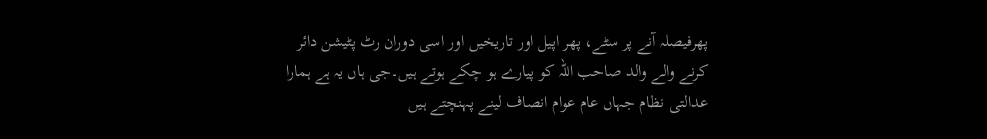پھرفیصلہ آنے پر سٹے، پھر اپیل اور تاریخیں اور اسی دوران رٹ پٹیشن دائر کرنے والے والد صاحب اللہ کو پیارے ہو چکے ہوتے ہیں۔جی ہاں یہ ہے ہمارا عدالتی نظام جہاں عام عوام انصاف لینے پہنچتے ہیں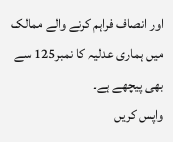اور انصاف فراہم کرنے والے ممالک میں ہماری عدلیہ کا نمبر125 سے بھی پیچھے ہے۔
واپس کریں